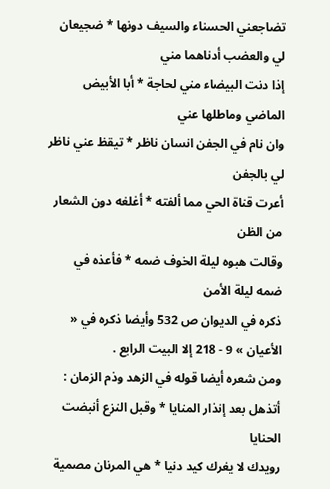تضاجعني الحسناء والسيف دونها * ضجيعان لي والعضب أدناهما مني
إذا دنت البيضاء مني لحاجة * أبا الأبيض الماضي وماطلها عني
وان نام في الجفن انسان ناظر * تيقظ عني ناظر لي بالجفن
أعرت قناة الحي مما ألفته * أغلغه دون الشعار من الظن
وقالت هبوه ليلة الخوف ضمه * فأعذه في ضمه ليلة الأمن
ذكره في الديوان ص 532 وأيضا ذكره في « الأعيان » 9 - 218 إلا البيت الرابع .
ومن شعره أيضا قوله في الزهد وذم الزمان :
أتذهل بعد إنذار المنايا * وقبل النزع أنبضت الحنايا
رويدك لا يغرك كيد دنيا * هي المرنان مصمية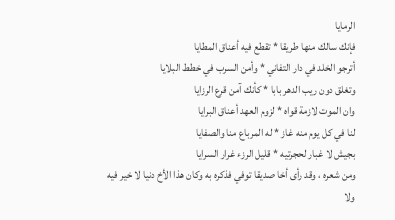الرمايا
فإنك سالك منها طريقا * تقطع فيه أعناق المطايا
أترجو الخلد في دار التفاني * وأمن السرب في خطط البلايا
وتغلق دون ريب الدهر بابا * كأنك آمن قرع الرزايا
وان الموت لازمة قواه * لزوم العهد أعناق البرايا
لنا في كل يوم منه غاز * له المرباع منا والصفايا
بجيش لا غبار لحجرتيه * قليل الرزء غرار السرايا
ومن شعره ، وقد رأى أخا صديقا توفي فذكره به وكان هذا الأخ دنيا لا خير فيه ولا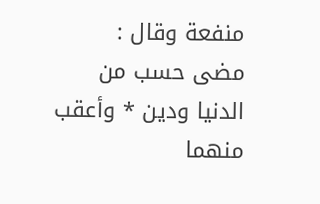منفعة وقال :
مضى حسب من الدنيا ودين * وأعقب منهما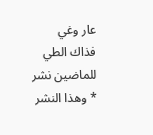عار وغي
فذاك الطي للماضين نشر * وهذا النشر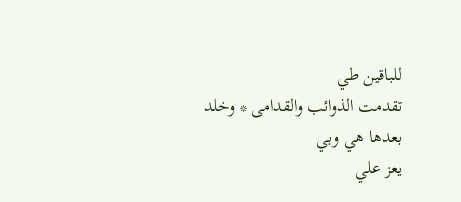للباقين طي
تقدمت الذوائب والقدامى * وخلد بعدها هي وبي
يعز علي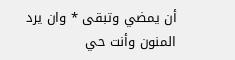أن يمضي وتبقى * وان يرد المنون وأنت حي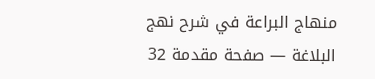منهاج البراعة في شرح نهج البلاغة — صفحة مقدمة 32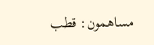مساهمون: قطب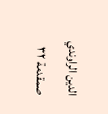الدين الراوندي
صمقدمة ٣٢